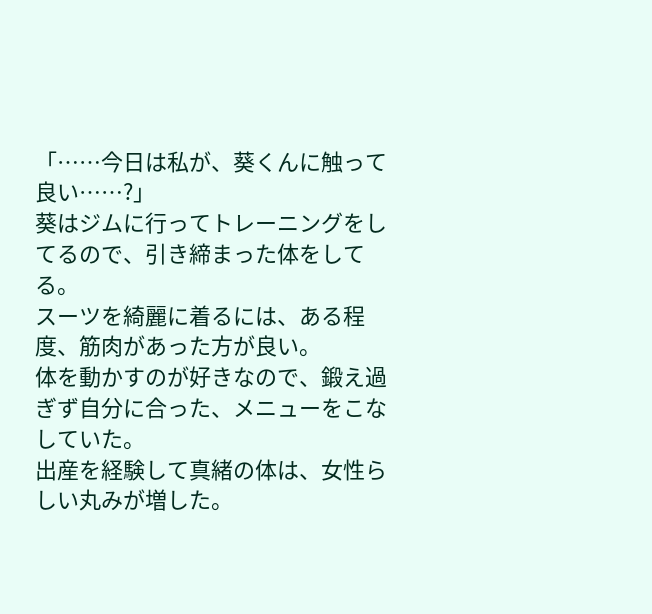「……今日は私が、葵くんに触って良い……?」
葵はジムに行ってトレーニングをしてるので、引き締まった体をしてる。
スーツを綺麗に着るには、ある程度、筋肉があった方が良い。
体を動かすのが好きなので、鍛え過ぎず自分に合った、メニューをこなしていた。
出産を経験して真緒の体は、女性らしい丸みが増した。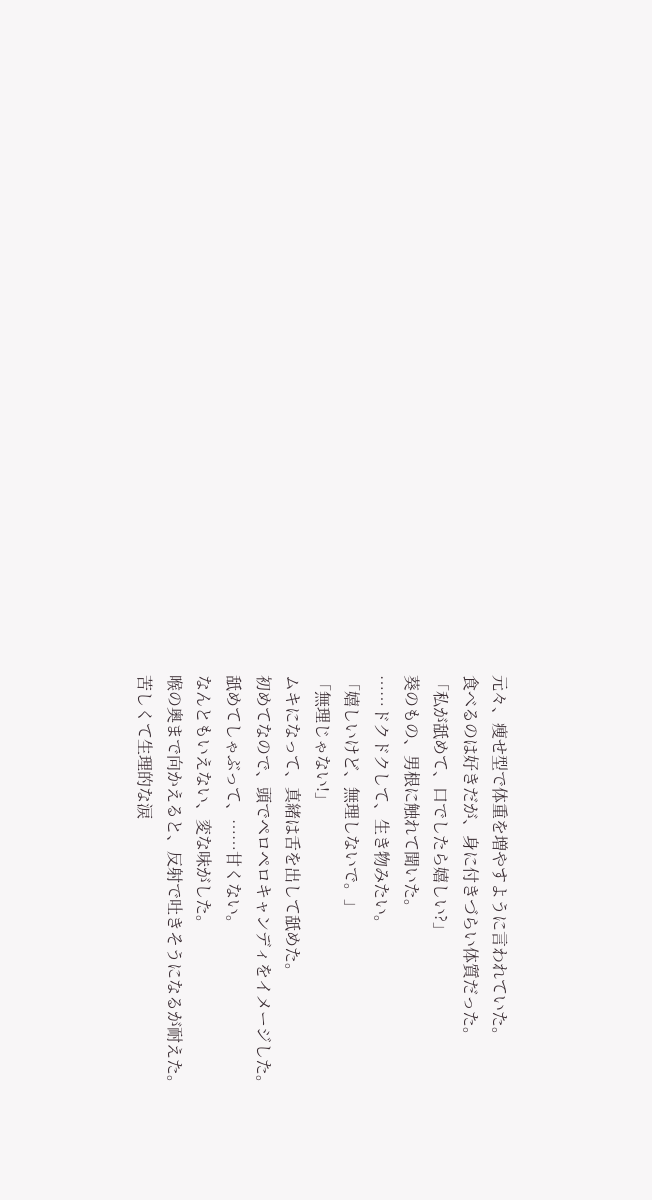元々、痩せ型で体重を増やすように言われていた。
食べるのは好きだが、身に付きづらい体質だった。
「私が舐めて、口でしたら嬉しい?」
葵のもの、男根に触れて聞いた。
……ドクドクして、生き物みたい。
「嬉しいけど、無理しないで。」
「無理じゃない!」
ムキになって、真緒は舌を出して舐めた。
初めてなので、頭でペロペロキャンディをイメージした。
舐めてしゃぶって、……甘くない。
なんともいえない、変な味がした。
喉の奥まで向かえると、反射で吐きそうになるが耐えた。
苦しくて生理的な涙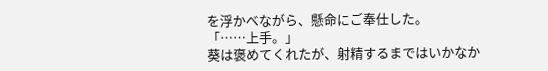を浮かべながら、懸命にご奉仕した。
「……上手。」
葵は褒めてくれたが、射精するまではいかなか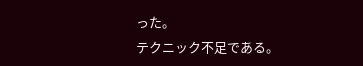った。
テクニック不足である。